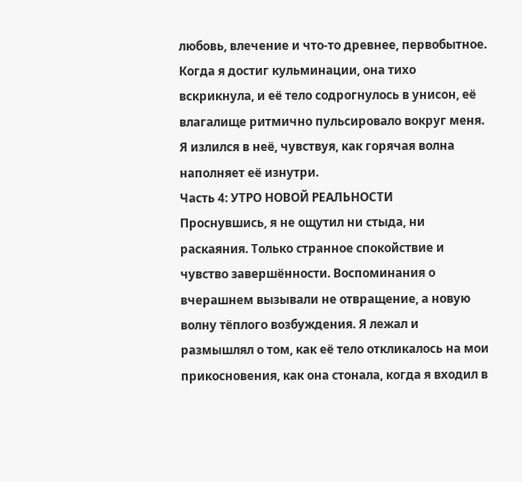любовь, влечение и что-то древнее, первобытное. Когда я достиг кульминации, она тихо вскрикнула, и её тело содрогнулось в унисон, её влагалище ритмично пульсировало вокруг меня. Я излился в неё, чувствуя, как горячая волна наполняет её изнутри.
Часть 4: УТРО НОВОЙ РЕАЛЬНОСТИ
Проснувшись, я не ощутил ни стыда, ни раскаяния. Только странное спокойствие и чувство завершённости. Воспоминания о вчерашнем вызывали не отвращение, а новую волну тёплого возбуждения. Я лежал и размышлял о том, как её тело откликалось на мои прикосновения, как она стонала, когда я входил в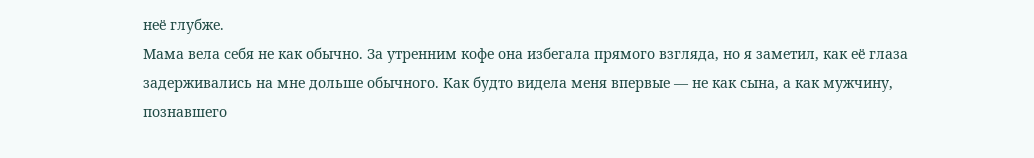неё глубже.
Мама вела себя не как обычно. За утренним кофе она избегала прямого взгляда, но я заметил, как её глаза задерживались на мне дольше обычного. Как будто видела меня впервые — не как сына, а как мужчину, познавшего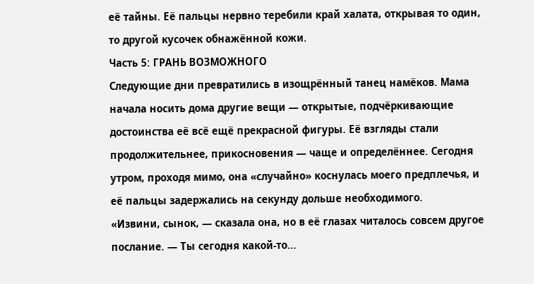её тайны. Её пальцы нервно теребили край халата, открывая то один, то другой кусочек обнажённой кожи.
Часть 5: ГРАНЬ ВОЗМОЖНОГО
Следующие дни превратились в изощрённый танец намёков. Мама начала носить дома другие вещи — открытые, подчёркивающие достоинства её всё ещё прекрасной фигуры. Её взгляды стали продолжительнее, прикосновения — чаще и определённее. Сегодня утром, проходя мимо, она «случайно» коснулась моего предплечья, и её пальцы задержались на секунду дольше необходимого.
«Извини, сынок, — сказала она, но в её глазах читалось совсем другое послание. — Ты сегодня какой-то...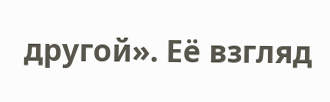другой». Её взгляд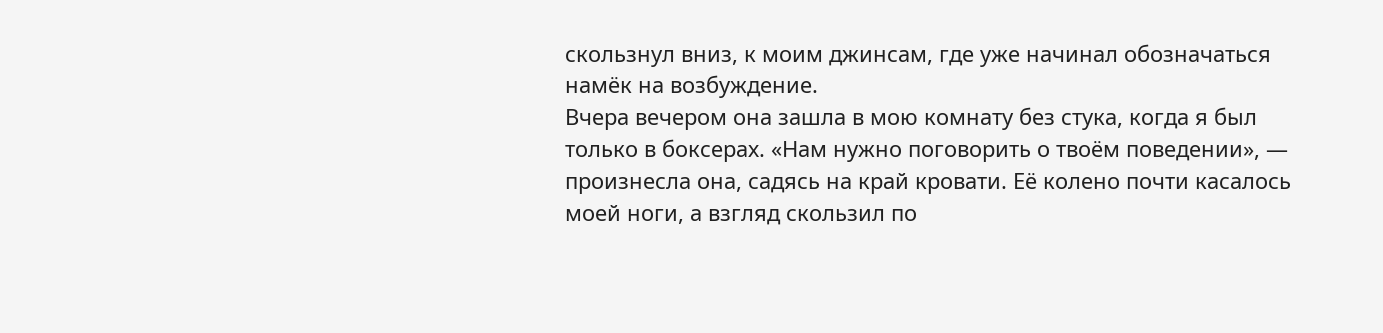скользнул вниз, к моим джинсам, где уже начинал обозначаться намёк на возбуждение.
Вчера вечером она зашла в мою комнату без стука, когда я был только в боксерах. «Нам нужно поговорить о твоём поведении», — произнесла она, садясь на край кровати. Её колено почти касалось моей ноги, а взгляд скользил по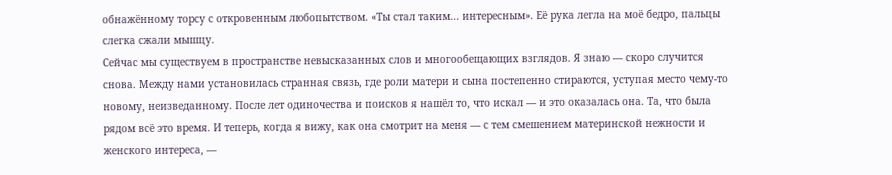обнажённому торсу с откровенным любопытством. «Ты стал таким... интересным». Её рука легла на моё бедро, пальцы слегка сжали мышцу.
Сейчас мы существуем в пространстве невысказанных слов и многообещающих взглядов. Я знаю — скоро случится снова. Между нами установилась странная связь, где роли матери и сына постепенно стираются, уступая место чему-то новому, неизведанному. После лет одиночества и поисков я нашёл то, что искал — и это оказалась она. Та, что была рядом всё это время. И теперь, когда я вижу, как она смотрит на меня — с тем смешением материнской нежности и женского интереса, —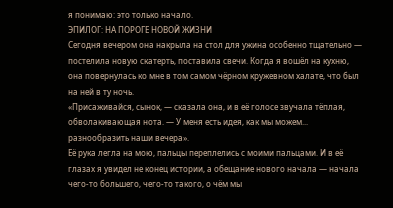я понимаю: это только начало.
ЭПИЛОГ: НА ПОРОГЕ НОВОЙ ЖИЗНИ
Сегодня вечером она накрыла на стол для ужина особенно тщательно — постелила новую скатерть, поставила свечи. Когда я вошёл на кухню, она повернулась ко мне в том самом чёрном кружевном халате, что был на ней в ту ночь.
«Присаживайся, сынок, — сказала она, и в её голосе звучала тёплая, обволакивающая нота. — У меня есть идея, как мы можем... разнообразить наши вечера».
Её рука легла на мою, пальцы переплелись с моими пальцами. И в её глазах я увидел не конец истории, а обещание нового начала — начала чего-то большего, чего-то такого, о чём мы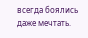всегда боялись даже мечтать.